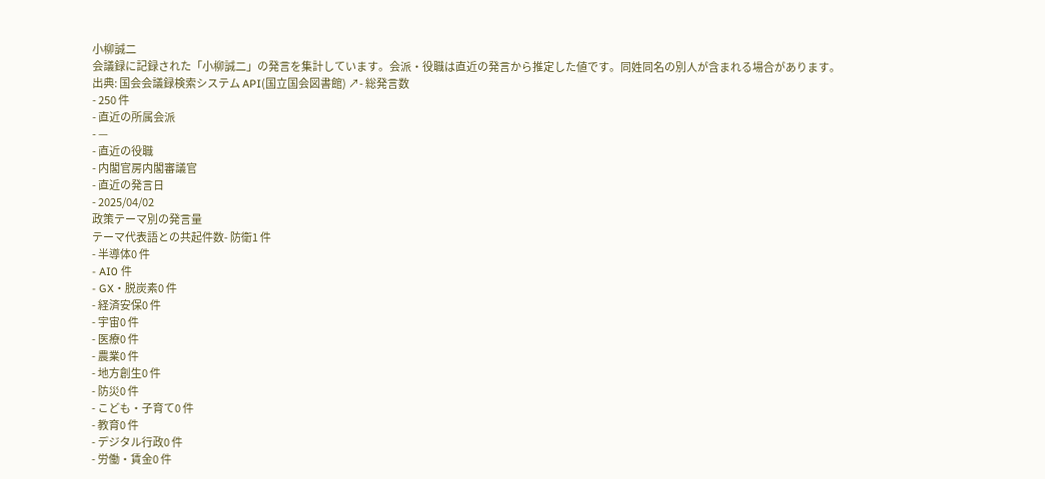小柳誠二
会議録に記録された「小柳誠二」の発言を集計しています。会派・役職は直近の発言から推定した値です。同姓同名の別人が含まれる場合があります。
出典: 国会会議録検索システム API(国立国会図書館) ↗- 総発言数
- 250 件
- 直近の所属会派
- —
- 直近の役職
- 内閣官房内閣審議官
- 直近の発言日
- 2025/04/02
政策テーマ別の発言量
テーマ代表語との共起件数- 防衛1 件
- 半導体0 件
- AI0 件
- GX・脱炭素0 件
- 経済安保0 件
- 宇宙0 件
- 医療0 件
- 農業0 件
- 地方創生0 件
- 防災0 件
- こども・子育て0 件
- 教育0 件
- デジタル行政0 件
- 労働・賃金0 件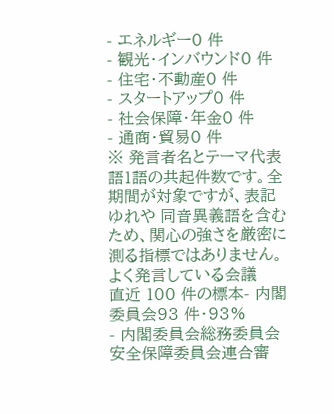- エネルギー0 件
- 観光・インバウンド0 件
- 住宅・不動産0 件
- スタートアップ0 件
- 社会保障・年金0 件
- 通商・貿易0 件
※ 発言者名とテーマ代表語1語の共起件数です。全期間が対象ですが、表記ゆれや 同音異義語を含むため、関心の強さを厳密に測る指標ではありません。
よく発言している会議
直近 100 件の標本- 内閣委員会93 件・93%
- 内閣委員会総務委員会安全保障委員会連合審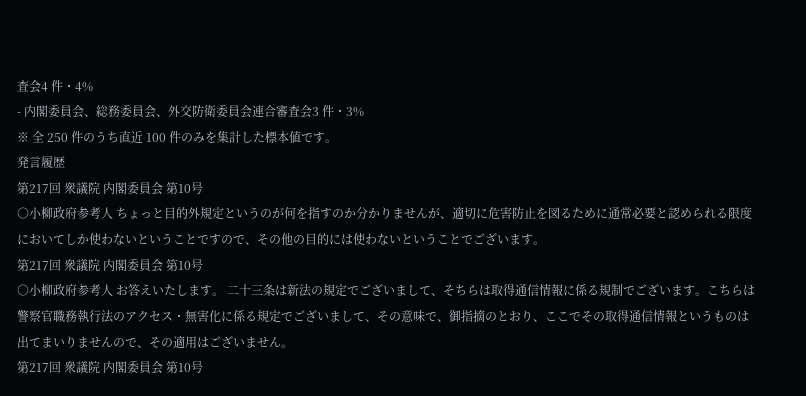査会4 件・4%
- 内閣委員会、総務委員会、外交防衛委員会連合審査会3 件・3%
※ 全 250 件のうち直近 100 件のみを集計した標本値です。
発言履歴
第217回 衆議院 内閣委員会 第10号
○小柳政府参考人 ちょっと目的外規定というのが何を指すのか分かりませんが、適切に危害防止を図るために通常必要と認められる限度においてしか使わないということですので、その他の目的には使わないということでございます。
第217回 衆議院 内閣委員会 第10号
○小柳政府参考人 お答えいたします。 二十三条は新法の規定でございまして、そちらは取得通信情報に係る規制でございます。こちらは警察官職務執行法のアクセス・無害化に係る規定でございまして、その意味で、御指摘のとおり、ここでその取得通信情報というものは出てまいりませんので、その適用はございません。
第217回 衆議院 内閣委員会 第10号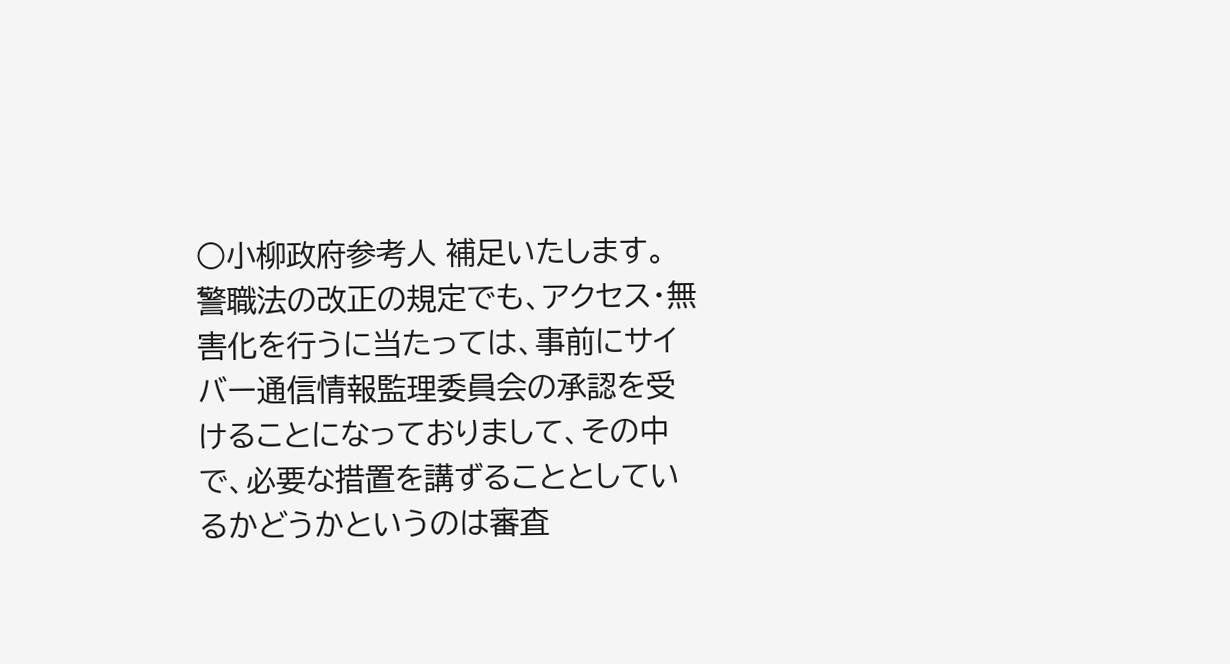○小柳政府参考人 補足いたします。 警職法の改正の規定でも、アクセス・無害化を行うに当たっては、事前にサイバー通信情報監理委員会の承認を受けることになっておりまして、その中で、必要な措置を講ずることとしているかどうかというのは審査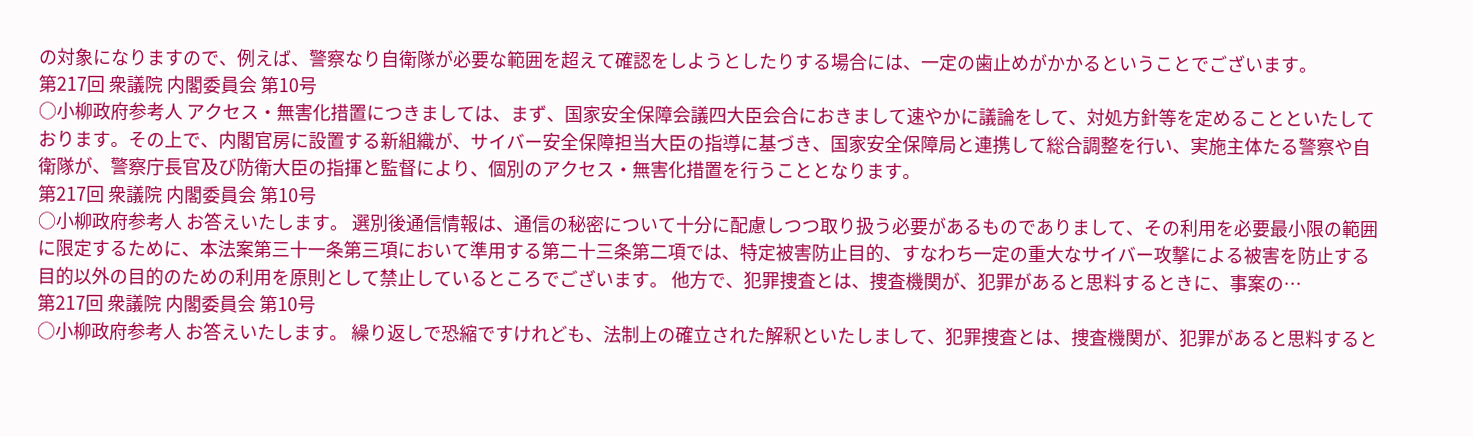の対象になりますので、例えば、警察なり自衛隊が必要な範囲を超えて確認をしようとしたりする場合には、一定の歯止めがかかるということでございます。
第217回 衆議院 内閣委員会 第10号
○小柳政府参考人 アクセス・無害化措置につきましては、まず、国家安全保障会議四大臣会合におきまして速やかに議論をして、対処方針等を定めることといたしております。その上で、内閣官房に設置する新組織が、サイバー安全保障担当大臣の指導に基づき、国家安全保障局と連携して総合調整を行い、実施主体たる警察や自衛隊が、警察庁長官及び防衛大臣の指揮と監督により、個別のアクセス・無害化措置を行うこととなります。
第217回 衆議院 内閣委員会 第10号
○小柳政府参考人 お答えいたします。 選別後通信情報は、通信の秘密について十分に配慮しつつ取り扱う必要があるものでありまして、その利用を必要最小限の範囲に限定するために、本法案第三十一条第三項において準用する第二十三条第二項では、特定被害防止目的、すなわち一定の重大なサイバー攻撃による被害を防止する目的以外の目的のための利用を原則として禁止しているところでございます。 他方で、犯罪捜査とは、捜査機関が、犯罪があると思料するときに、事案の…
第217回 衆議院 内閣委員会 第10号
○小柳政府参考人 お答えいたします。 繰り返しで恐縮ですけれども、法制上の確立された解釈といたしまして、犯罪捜査とは、捜査機関が、犯罪があると思料すると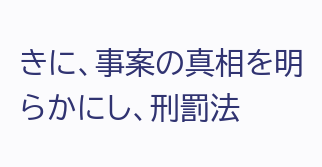きに、事案の真相を明らかにし、刑罰法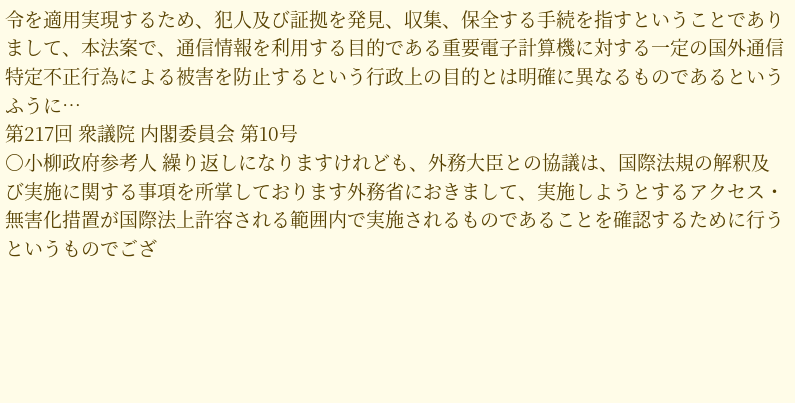令を適用実現するため、犯人及び証拠を発見、収集、保全する手続を指すということでありまして、本法案で、通信情報を利用する目的である重要電子計算機に対する一定の国外通信特定不正行為による被害を防止するという行政上の目的とは明確に異なるものであるというふうに…
第217回 衆議院 内閣委員会 第10号
○小柳政府参考人 繰り返しになりますけれども、外務大臣との協議は、国際法規の解釈及び実施に関する事項を所掌しております外務省におきまして、実施しようとするアクセス・無害化措置が国際法上許容される範囲内で実施されるものであることを確認するために行うというものでござ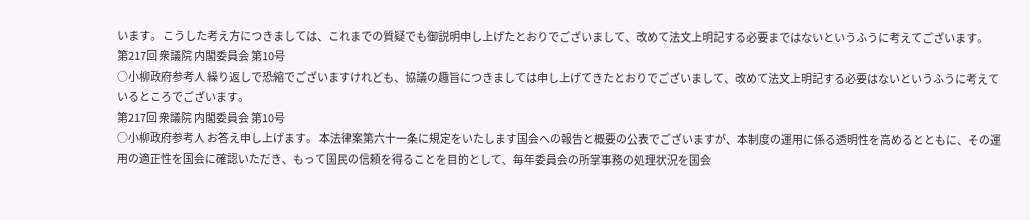います。 こうした考え方につきましては、これまでの質疑でも御説明申し上げたとおりでございまして、改めて法文上明記する必要まではないというふうに考えてございます。
第217回 衆議院 内閣委員会 第10号
○小柳政府参考人 繰り返しで恐縮でございますけれども、協議の趣旨につきましては申し上げてきたとおりでございまして、改めて法文上明記する必要はないというふうに考えているところでございます。
第217回 衆議院 内閣委員会 第10号
○小柳政府参考人 お答え申し上げます。 本法律案第六十一条に規定をいたします国会への報告と概要の公表でございますが、本制度の運用に係る透明性を高めるとともに、その運用の適正性を国会に確認いただき、もって国民の信頼を得ることを目的として、毎年委員会の所掌事務の処理状況を国会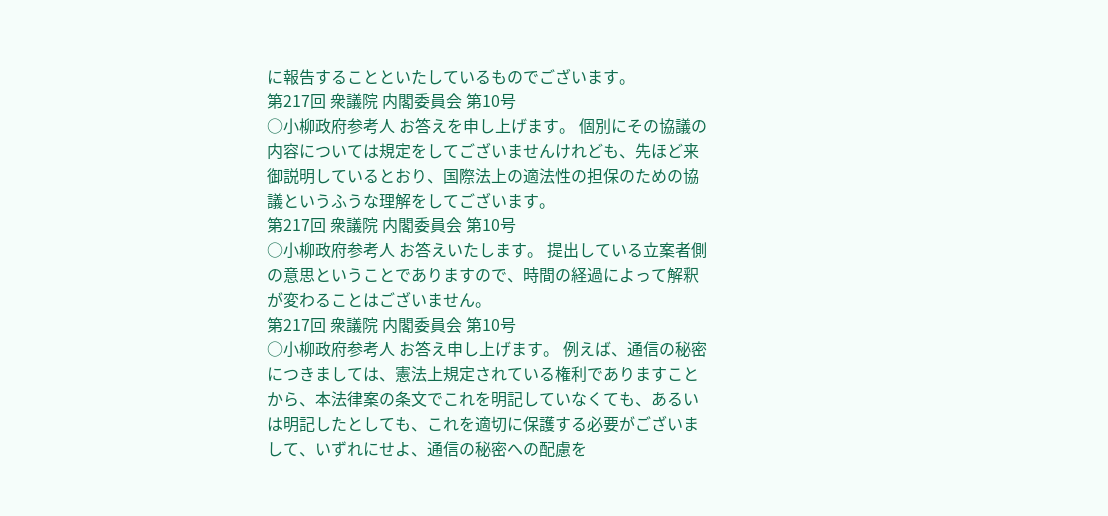に報告することといたしているものでございます。
第217回 衆議院 内閣委員会 第10号
○小柳政府参考人 お答えを申し上げます。 個別にその協議の内容については規定をしてございませんけれども、先ほど来御説明しているとおり、国際法上の適法性の担保のための協議というふうな理解をしてございます。
第217回 衆議院 内閣委員会 第10号
○小柳政府参考人 お答えいたします。 提出している立案者側の意思ということでありますので、時間の経過によって解釈が変わることはございません。
第217回 衆議院 内閣委員会 第10号
○小柳政府参考人 お答え申し上げます。 例えば、通信の秘密につきましては、憲法上規定されている権利でありますことから、本法律案の条文でこれを明記していなくても、あるいは明記したとしても、これを適切に保護する必要がございまして、いずれにせよ、通信の秘密への配慮を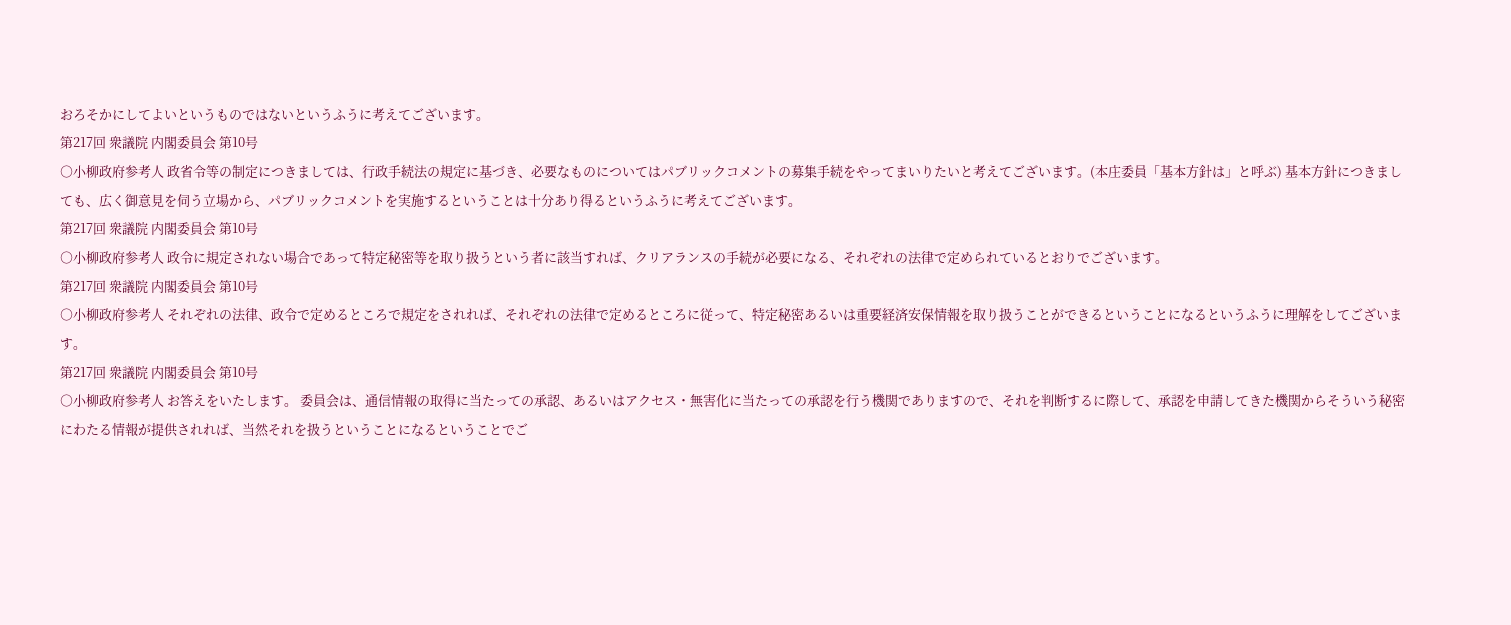おろそかにしてよいというものではないというふうに考えてございます。
第217回 衆議院 内閣委員会 第10号
○小柳政府参考人 政省令等の制定につきましては、行政手続法の規定に基づき、必要なものについてはパブリックコメントの募集手続をやってまいりたいと考えてございます。(本庄委員「基本方針は」と呼ぶ) 基本方針につきましても、広く御意見を伺う立場から、パブリックコメントを実施するということは十分あり得るというふうに考えてございます。
第217回 衆議院 内閣委員会 第10号
○小柳政府参考人 政令に規定されない場合であって特定秘密等を取り扱うという者に該当すれば、クリアランスの手続が必要になる、それぞれの法律で定められているとおりでございます。
第217回 衆議院 内閣委員会 第10号
○小柳政府参考人 それぞれの法律、政令で定めるところで規定をされれば、それぞれの法律で定めるところに従って、特定秘密あるいは重要経済安保情報を取り扱うことができるということになるというふうに理解をしてございます。
第217回 衆議院 内閣委員会 第10号
○小柳政府参考人 お答えをいたします。 委員会は、通信情報の取得に当たっての承認、あるいはアクセス・無害化に当たっての承認を行う機関でありますので、それを判断するに際して、承認を申請してきた機関からそういう秘密にわたる情報が提供されれば、当然それを扱うということになるということでご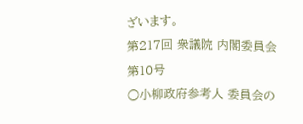ざいます。
第217回 衆議院 内閣委員会 第10号
○小柳政府参考人 委員会の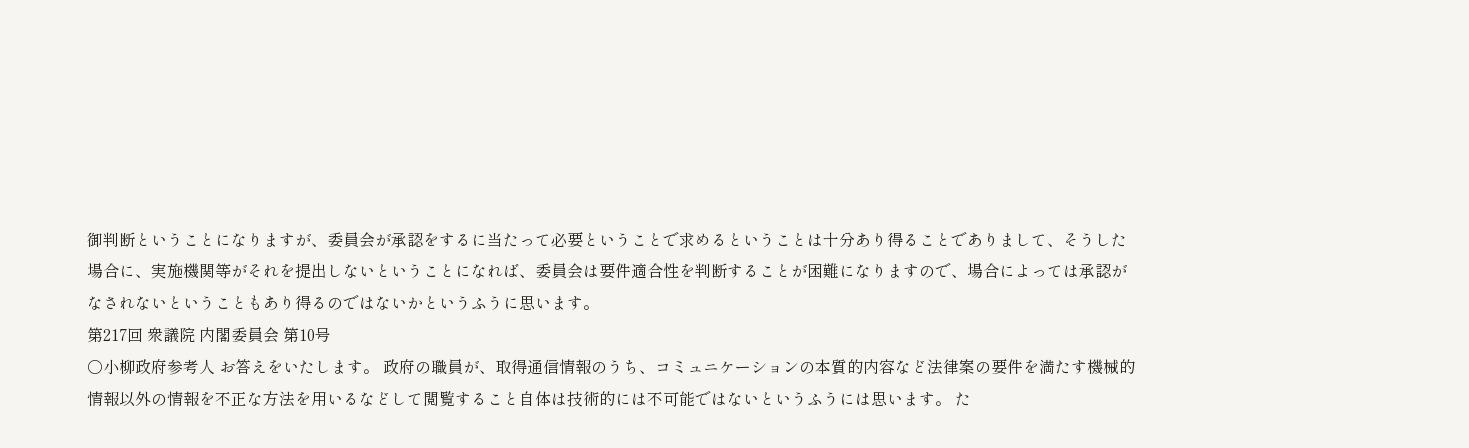御判断ということになりますが、委員会が承認をするに当たって必要ということで求めるということは十分あり得ることでありまして、そうした場合に、実施機関等がそれを提出しないということになれば、委員会は要件適合性を判断することが困難になりますので、場合によっては承認がなされないということもあり得るのではないかというふうに思います。
第217回 衆議院 内閣委員会 第10号
○小柳政府参考人 お答えをいたします。 政府の職員が、取得通信情報のうち、コミュニケーションの本質的内容など法律案の要件を満たす機械的情報以外の情報を不正な方法を用いるなどして閲覧すること自体は技術的には不可能ではないというふうには思います。 た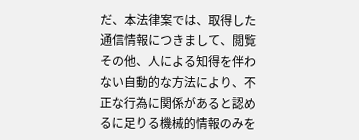だ、本法律案では、取得した通信情報につきまして、閲覧その他、人による知得を伴わない自動的な方法により、不正な行為に関係があると認めるに足りる機械的情報のみを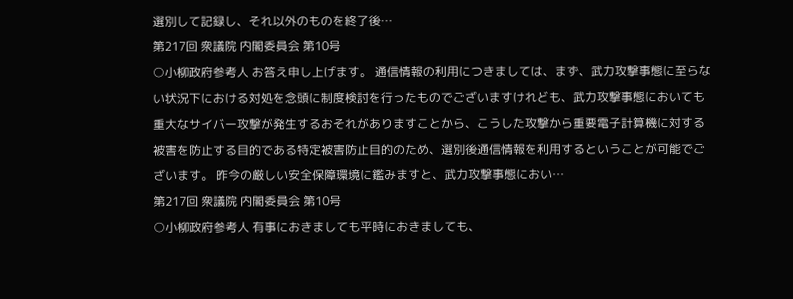選別して記録し、それ以外のものを終了後…
第217回 衆議院 内閣委員会 第10号
○小柳政府参考人 お答え申し上げます。 通信情報の利用につきましては、まず、武力攻撃事態に至らない状況下における対処を念頭に制度検討を行ったものでございますけれども、武力攻撃事態においても重大なサイバー攻撃が発生するおそれがありますことから、こうした攻撃から重要電子計算機に対する被害を防止する目的である特定被害防止目的のため、選別後通信情報を利用するということが可能でございます。 昨今の厳しい安全保障環境に鑑みますと、武力攻撃事態におい…
第217回 衆議院 内閣委員会 第10号
○小柳政府参考人 有事におきましても平時におきましても、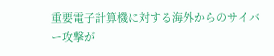重要電子計算機に対する海外からのサイバー攻撃が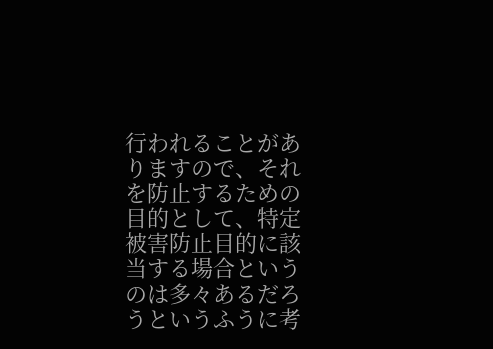行われることがありますので、それを防止するための目的として、特定被害防止目的に該当する場合というのは多々あるだろうというふうに考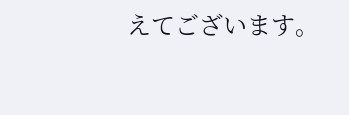えてございます。